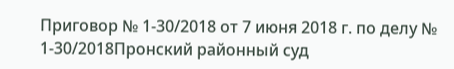Приговор № 1-30/2018 от 7 июня 2018 г. по делу № 1-30/2018Пронский районный суд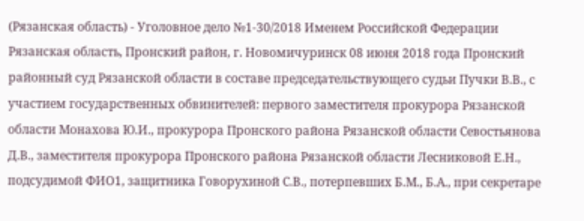(Рязанская область) - Уголовное дело №1-30/2018 Именем Российской Федерации Рязанская область, Пронский район, г. Новомичуринск 08 июня 2018 года Пронский районный суд Рязанской области в составе председательствующего судьи Пучки В.В., с участием государственных обвинителей: первого заместителя прокурора Рязанской области Монахова Ю.И., прокурора Пронского района Рязанской области Севостьянова Д.В., заместителя прокурора Пронского района Рязанской области Лесниковой Е.Н., подсудимой ФИО1, защитника Говорухиной С.В., потерпевших Б.М., Б.А., при секретаре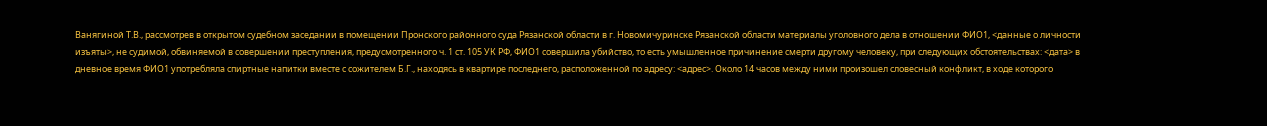Ванягиной Т.В., рассмотрев в открытом судебном заседании в помещении Пронского районного суда Рязанской области в г. Новомичуринске Рязанской области материалы уголовного дела в отношении ФИО1, <данные о личности изъяты>, не судимой, обвиняемой в совершении преступления, предусмотренного ч. 1 ст. 105 УК РФ, ФИО1 совершила убийство, то есть умышленное причинение смерти другому человеку, при следующих обстоятельствах: <дата> в дневное время ФИО1 употребляла спиртные напитки вместе с сожителем Б.Г., находясь в квартире последнего, расположенной по адресу: <адрес>. Около 14 часов между ними произошел словесный конфликт, в ходе которого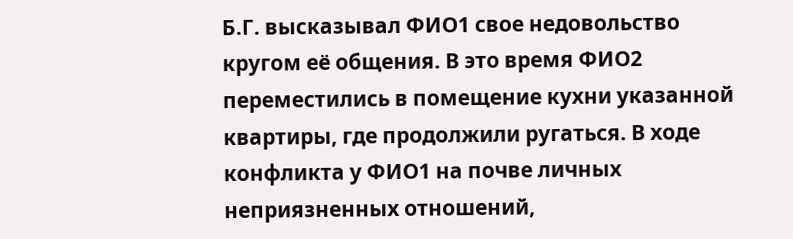Б.Г. высказывал ФИО1 свое недовольство кругом её общения. В это время ФИО2 переместились в помещение кухни указанной квартиры, где продолжили ругаться. В ходе конфликта у ФИО1 на почве личных неприязненных отношений,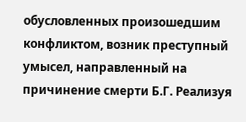обусловленных произошедшим конфликтом, возник преступный умысел, направленный на причинение смерти Б.Г. Реализуя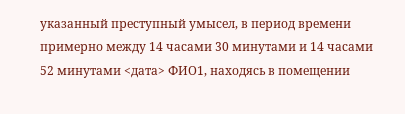указанный преступный умысел, в период времени примерно между 14 часами 30 минутами и 14 часами 52 минутами <дата> ФИО1, находясь в помещении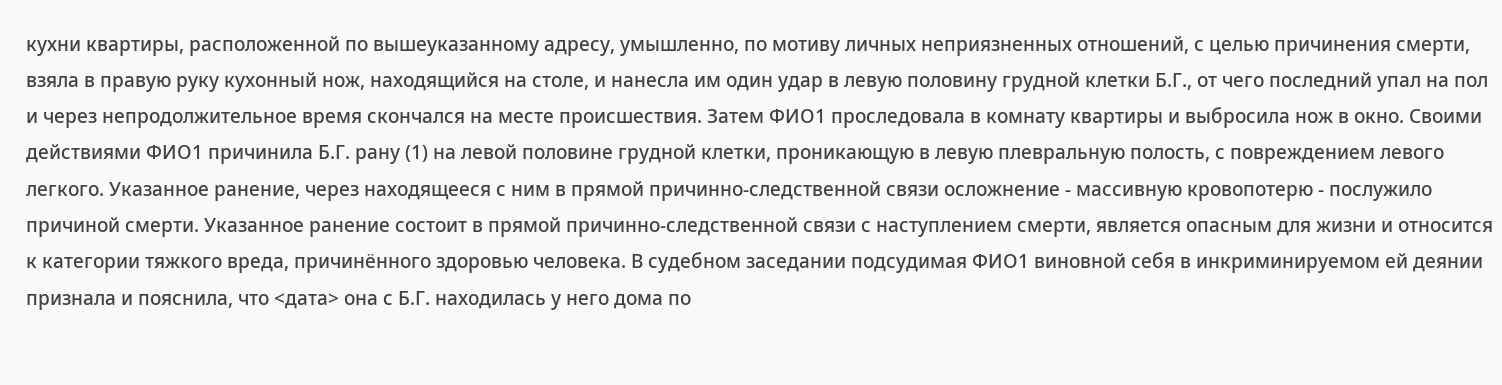кухни квартиры, расположенной по вышеуказанному адресу, умышленно, по мотиву личных неприязненных отношений, с целью причинения смерти, взяла в правую руку кухонный нож, находящийся на столе, и нанесла им один удар в левую половину грудной клетки Б.Г., от чего последний упал на пол и через непродолжительное время скончался на месте происшествия. Затем ФИО1 проследовала в комнату квартиры и выбросила нож в окно. Своими действиями ФИО1 причинила Б.Г. рану (1) на левой половине грудной клетки, проникающую в левую плевральную полость, с повреждением левого легкого. Указанное ранение, через находящееся с ним в прямой причинно-следственной связи осложнение - массивную кровопотерю - послужило причиной смерти. Указанное ранение состоит в прямой причинно-следственной связи с наступлением смерти, является опасным для жизни и относится к категории тяжкого вреда, причинённого здоровью человека. В судебном заседании подсудимая ФИО1 виновной себя в инкриминируемом ей деянии признала и пояснила, что <дата> она с Б.Г. находилась у него дома по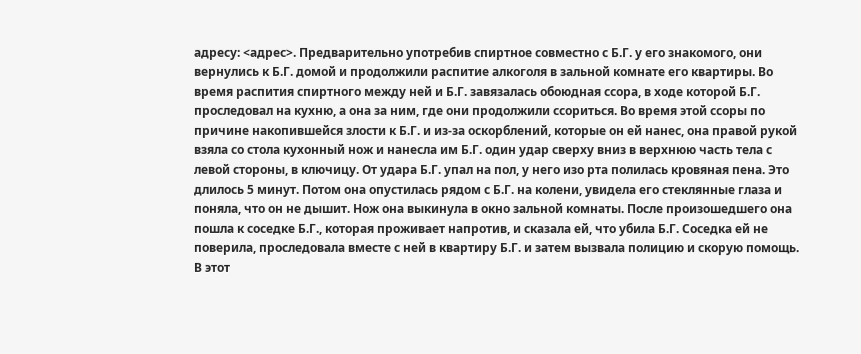адресу: <адрес>. Предварительно употребив спиртное совместно с Б.Г. у его знакомого, они вернулись к Б.Г. домой и продолжили распитие алкоголя в зальной комнате его квартиры. Во время распития спиртного между ней и Б.Г. завязалась обоюдная ссора, в ходе которой Б.Г. проследовал на кухню, а она за ним, где они продолжили ссориться. Во время этой ссоры по причине накопившейся злости к Б.Г. и из-за оскорблений, которые он ей нанес, она правой рукой взяла со стола кухонный нож и нанесла им Б.Г. один удар сверху вниз в верхнюю часть тела с левой стороны, в ключицу. От удара Б.Г. упал на пол, у него изо рта полилась кровяная пена. Это длилось 5 минут. Потом она опустилась рядом с Б.Г. на колени, увидела его стеклянные глаза и поняла, что он не дышит. Нож она выкинула в окно зальной комнаты. После произошедшего она пошла к соседке Б.Г., которая проживает напротив, и сказала ей, что убила Б.Г. Соседка ей не поверила, проследовала вместе с ней в квартиру Б.Г. и затем вызвала полицию и скорую помощь. В этот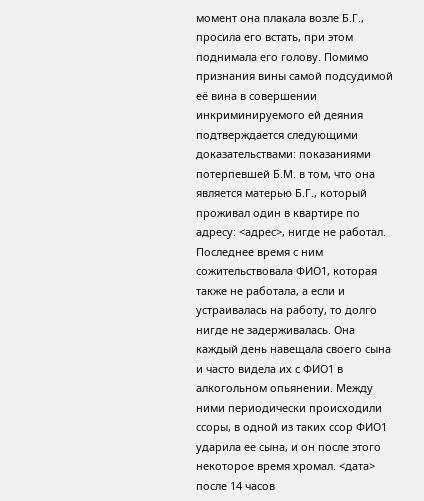момент она плакала возле Б.Г., просила его встать, при этом поднимала его голову. Помимо признания вины самой подсудимой её вина в совершении инкриминируемого ей деяния подтверждается следующими доказательствами: показаниями потерпевшей Б.М. в том, что она является матерью Б.Г., который проживал один в квартире по адресу: <адрес>, нигде не работал. Последнее время с ним сожительствовала ФИО1, которая также не работала, а если и устраивалась на работу, то долго нигде не задерживалась. Она каждый день навещала своего сына и часто видела их с ФИО1 в алкогольном опьянении. Между ними периодически происходили ссоры, в одной из таких ссор ФИО1 ударила ее сына, и он после этого некоторое время хромал. <дата> после 14 часов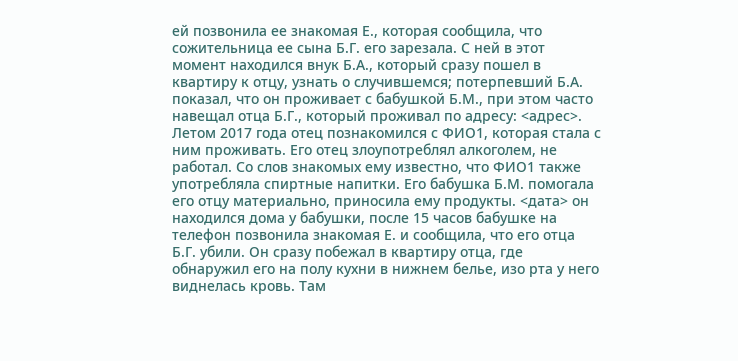ей позвонила ее знакомая Е., которая сообщила, что сожительница ее сына Б.Г. его зарезала. С ней в этот момент находился внук Б.А., который сразу пошел в квартиру к отцу, узнать о случившемся; потерпевший Б.А. показал, что он проживает с бабушкой Б.М., при этом часто навещал отца Б.Г., который проживал по адресу: <адрес>. Летом 2017 года отец познакомился с ФИО1, которая стала с ним проживать. Его отец злоупотреблял алкоголем, не работал. Со слов знакомых ему известно, что ФИО1 также употребляла спиртные напитки. Его бабушка Б.М. помогала его отцу материально, приносила ему продукты. <дата> он находился дома у бабушки, после 15 часов бабушке на телефон позвонила знакомая Е. и сообщила, что его отца Б.Г. убили. Он сразу побежал в квартиру отца, где обнаружил его на полу кухни в нижнем белье, изо рта у него виднелась кровь. Там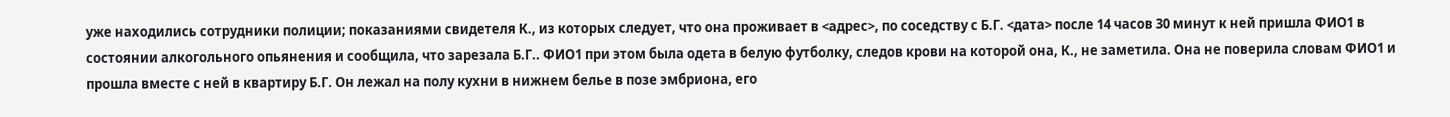уже находились сотрудники полиции; показаниями свидетеля К., из которых следует, что она проживает в <адрес>, по соседству с Б.Г. <дата> после 14 часов 30 минут к ней пришла ФИО1 в состоянии алкогольного опьянения и сообщила, что зарезала Б.Г.. ФИО1 при этом была одета в белую футболку, следов крови на которой она, К., не заметила. Она не поверила словам ФИО1 и прошла вместе с ней в квартиру Б.Г. Он лежал на полу кухни в нижнем белье в позе эмбриона, его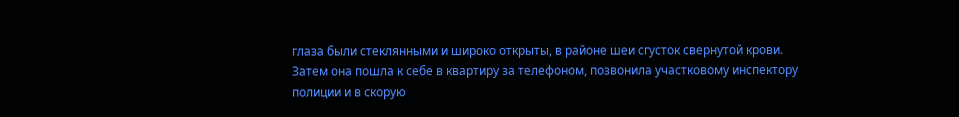глаза были стеклянными и широко открыты, в районе шеи сгусток свернутой крови. Затем она пошла к себе в квартиру за телефоном, позвонила участковому инспектору полиции и в скорую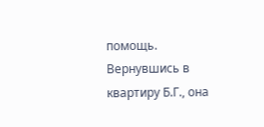помощь. Вернувшись в квартиру Б.Г., она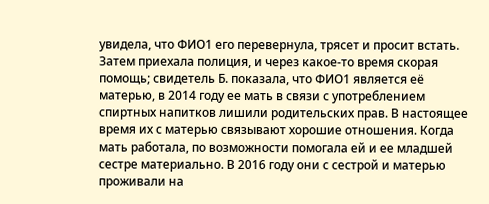увидела, что ФИО1 его перевернула, трясет и просит встать. Затем приехала полиция, и через какое-то время скорая помощь; свидетель Б. показала, что ФИО1 является её матерью, в 2014 году ее мать в связи с употреблением спиртных напитков лишили родительских прав. В настоящее время их с матерью связывают хорошие отношения. Когда мать работала, по возможности помогала ей и ее младшей сестре материально. В 2016 году они с сестрой и матерью проживали на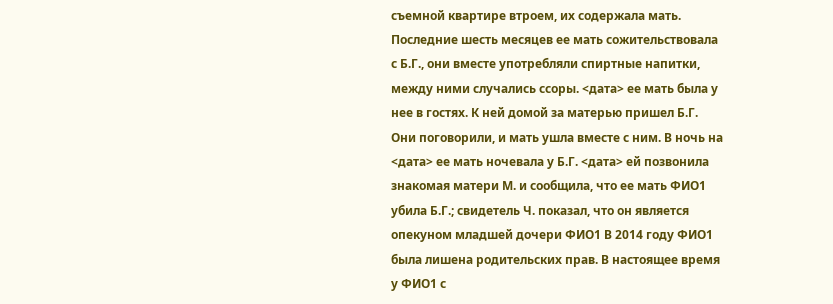съемной квартире втроем, их содержала мать. Последние шесть месяцев ее мать сожительствовала с Б.Г., они вместе употребляли спиртные напитки, между ними случались ссоры. <дата> ее мать была у нее в гостях. К ней домой за матерью пришел Б.Г. Они поговорили, и мать ушла вместе с ним. В ночь на <дата> ее мать ночевала у Б.Г. <дата> ей позвонила знакомая матери М. и сообщила, что ее мать ФИО1 убила Б.Г.; свидетель Ч. показал, что он является опекуном младшей дочери ФИО1 В 2014 году ФИО1 была лишена родительских прав. В настоящее время у ФИО1 с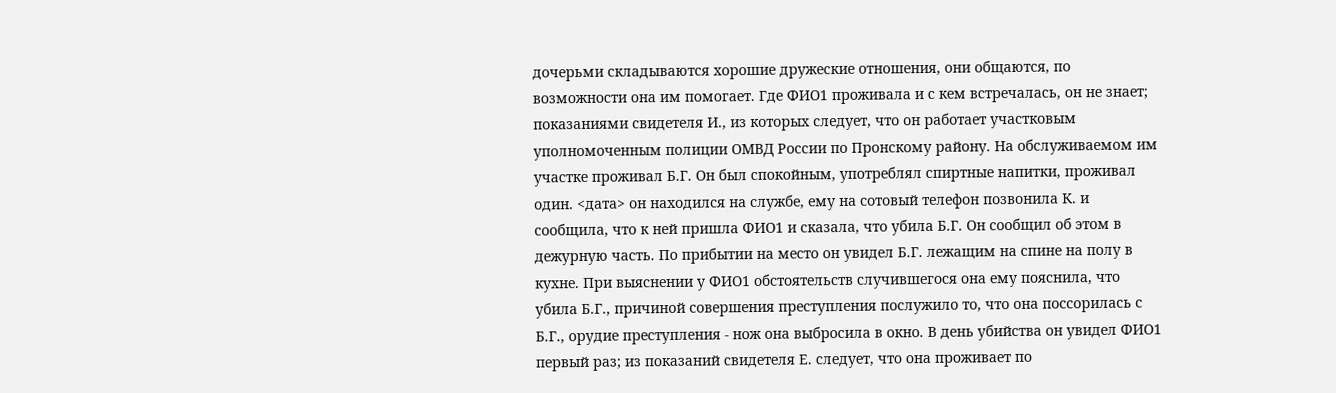дочерьми складываются хорошие дружеские отношения, они общаются, по возможности она им помогает. Где ФИО1 проживала и с кем встречалась, он не знает; показаниями свидетеля И., из которых следует, что он работает участковым уполномоченным полиции ОМВД России по Пронскому району. На обслуживаемом им участке проживал Б.Г. Он был спокойным, употреблял спиртные напитки, проживал один. <дата> он находился на службе, ему на сотовый телефон позвонила К. и сообщила, что к ней пришла ФИО1 и сказала, что убила Б.Г. Он сообщил об этом в дежурную часть. По прибытии на место он увидел Б.Г. лежащим на спине на полу в кухне. При выяснении у ФИО1 обстоятельств случившегося она ему пояснила, что убила Б.Г., причиной совершения преступления послужило то, что она поссорилась с Б.Г., орудие преступления - нож она выбросила в окно. В день убийства он увидел ФИО1 первый раз; из показаний свидетеля Е. следует, что она проживает по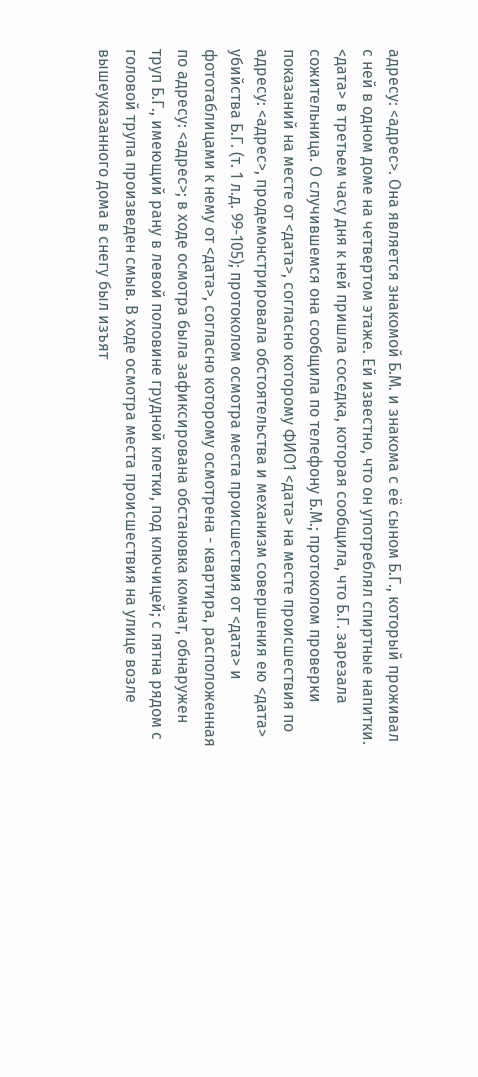адресу: <адрес>. Она является знакомой Б.М. и знакома с её сыном Б.Г., который проживал с ней в одном доме на четвертом этаже. Ей известно, что он употреблял спиртные напитки. <дата> в третьем часу дня к ней пришла соседка, которая сообщила, что Б.Г. зарезала сожительница. О случившемся она сообщила по телефону Б.М.; протоколом проверки показаний на месте от <дата>, согласно которому ФИО1 <дата> на месте происшествия по адресу: <адрес>, продемонстрировала обстоятельства и механизм совершения ею <дата> убийства Б.Г. (т. 1 л.д. 99-105); протоколом осмотра места происшествия от <дата> и фототаблицами к нему от <дата>, согласно которому осмотрена - квартира, расположенная по адресу: <адрес>; в ходе осмотра была зафиксирована обстановка комнат, обнаружен труп Б.Г., имеющий рану в левой половине грудной клетки, под ключицей; с пятна рядом с головой трупа произведен смыв. В ходе осмотра места происшествия на улице возле вышеуказанного дома в снегу был изъят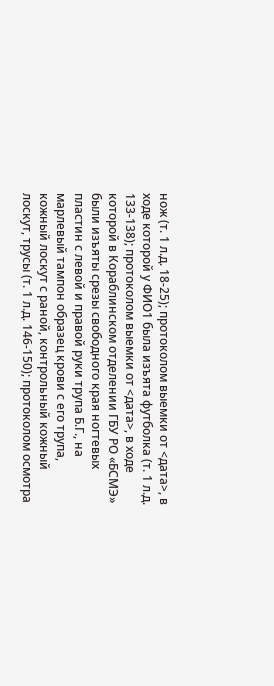нож (т. 1 л.д. 18-25); протоколом выемки от <дата>, в ходе которой у ФИО1 была изъята футболка (т. 1 л.д. 133-138); протоколом выемки от <дата>, в ходе которой в Кораблинском отделении ГБУ РО «БСМЭ» были изъяты срезы свободного края ногтевых пластин с левой и правой руки трупа Б.Г., на марлевый тампон образец крови с его трупа, кожный лоскут с раной, контрольный кожный лоскут, трусы (т. 1 л.д. 146-150); протоколом осмотра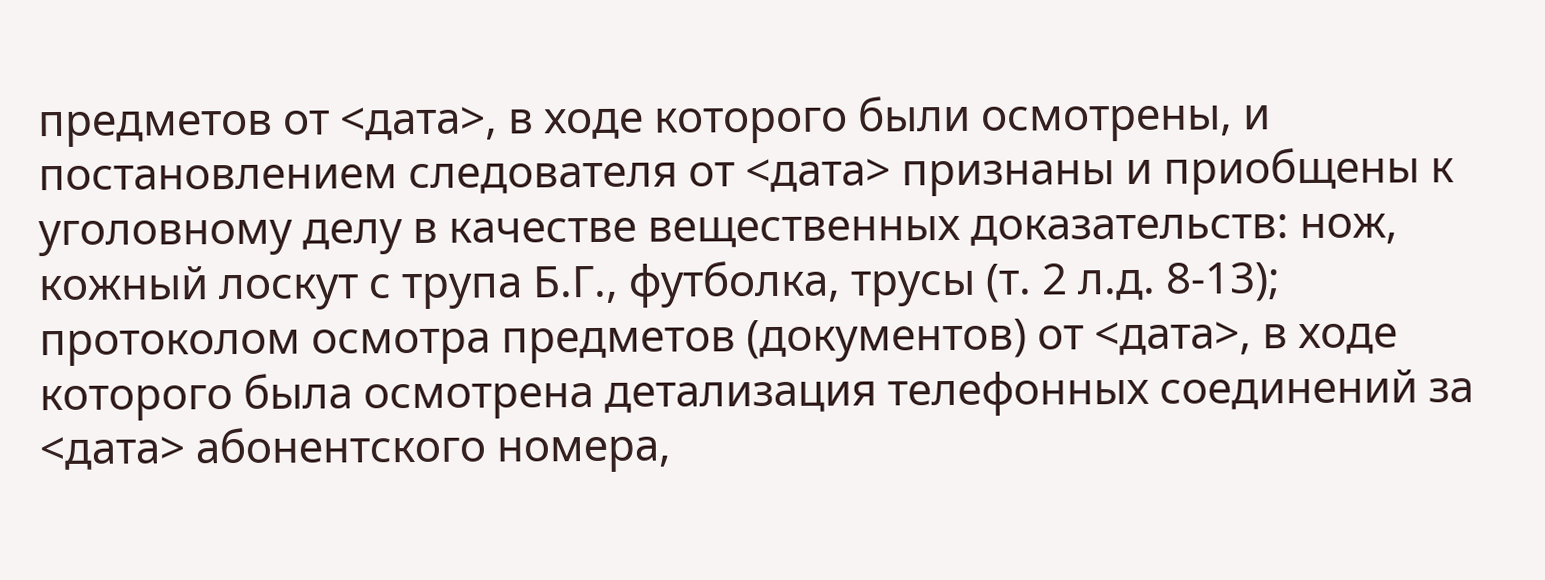предметов от <дата>, в ходе которого были осмотрены, и постановлением следователя от <дата> признаны и приобщены к уголовному делу в качестве вещественных доказательств: нож, кожный лоскут с трупа Б.Г., футболка, трусы (т. 2 л.д. 8-13); протоколом осмотра предметов (документов) от <дата>, в ходе которого была осмотрена детализация телефонных соединений за <дата> абонентского номера,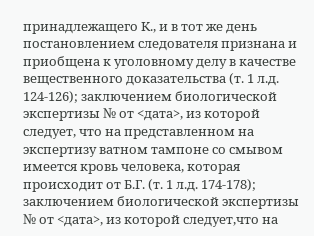принадлежащего К., и в тот же день постановлением следователя признана и приобщена к уголовному делу в качестве вещественного доказательства (т. 1 л.д. 124-126); заключением биологической экспертизы № от <дата>, из которой следует, что на представленном на экспертизу ватном тампоне со смывом имеется кровь человека, которая происходит от Б.Г. (т. 1 л.д. 174-178); заключением биологической экспертизы № от <дата>, из которой следует,что на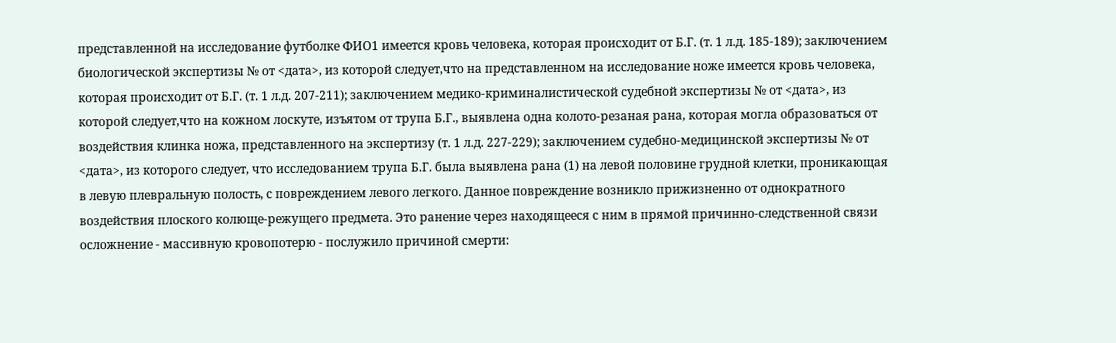представленной на исследование футболке ФИО1 имеется кровь человека, которая происходит от Б.Г. (т. 1 л.д. 185-189); заключением биологической экспертизы № от <дата>, из которой следует,что на представленном на исследование ноже имеется кровь человека, которая происходит от Б.Г. (т. 1 л.д. 207-211); заключением медико-криминалистической судебной экспертизы № от <дата>, из которой следует,что на кожном лоскуте, изъятом от трупа Б.Г., выявлена одна колото-резаная рана, которая могла образоваться от воздействия клинка ножа, представленного на экспертизу (т. 1 л.д. 227-229); заключением судебно-медицинской экспертизы № от <дата>, из которого следует, что исследованием трупа Б.Г. была выявлена рана (1) на левой половине грудной клетки, проникающая в левую плевральную полость, с повреждением левого легкого. Данное повреждение возникло прижизненно от однократного воздействия плоского колюще-режущего предмета. Это ранение через находящееся с ним в прямой причинно-следственной связи осложнение - массивную кровопотерю - послужило причиной смерти: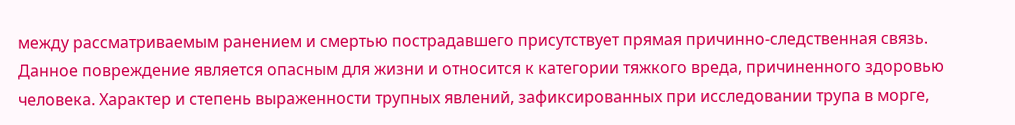между рассматриваемым ранением и смертью пострадавшего присутствует прямая причинно-следственная связь. Данное повреждение является опасным для жизни и относится к категории тяжкого вреда, причиненного здоровью человека. Характер и степень выраженности трупных явлений, зафиксированных при исследовании трупа в морге,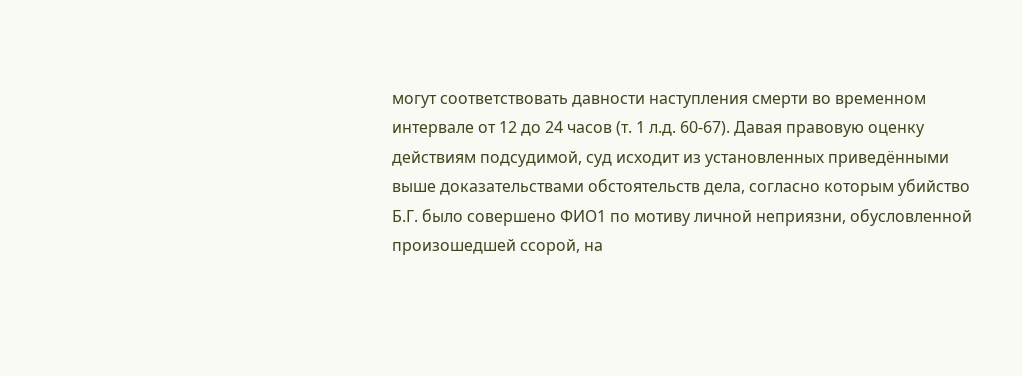могут соответствовать давности наступления смерти во временном интервале от 12 до 24 часов (т. 1 л.д. 60-67). Давая правовую оценку действиям подсудимой, суд исходит из установленных приведёнными выше доказательствами обстоятельств дела, согласно которым убийство Б.Г. было совершено ФИО1 по мотиву личной неприязни, обусловленной произошедшей ссорой, на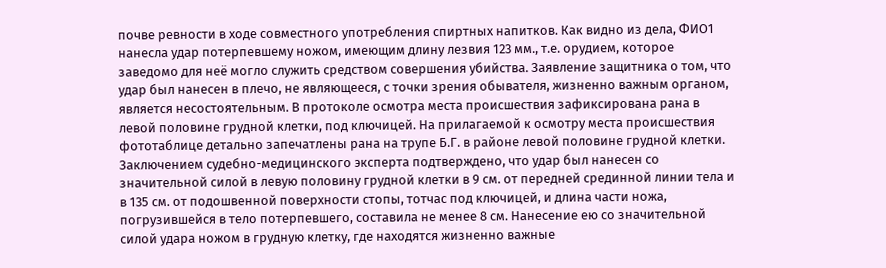почве ревности в ходе совместного употребления спиртных напитков. Как видно из дела, ФИО1 нанесла удар потерпевшему ножом, имеющим длину лезвия 123 мм., т.е. орудием, которое заведомо для неё могло служить средством совершения убийства. Заявление защитника о том, что удар был нанесен в плечо, не являющееся, с точки зрения обывателя, жизненно важным органом, является несостоятельным. В протоколе осмотра места происшествия зафиксирована рана в левой половине грудной клетки, под ключицей. На прилагаемой к осмотру места происшествия фототаблице детально запечатлены рана на трупе Б.Г. в районе левой половине грудной клетки. Заключением судебно-медицинского эксперта подтверждено, что удар был нанесен со значительной силой в левую половину грудной клетки в 9 см. от передней срединной линии тела и в 135 см. от подошвенной поверхности стопы, тотчас под ключицей, и длина части ножа, погрузившейся в тело потерпевшего, составила не менее 8 см. Нанесение ею со значительной силой удара ножом в грудную клетку, где находятся жизненно важные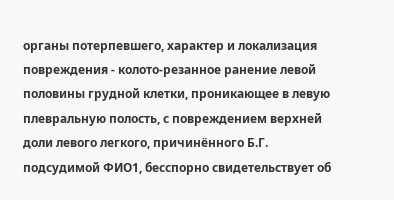органы потерпевшего, характер и локализация повреждения - колото-резанное ранение левой половины грудной клетки, проникающее в левую плевральную полость, с повреждением верхней доли левого легкого, причинённого Б.Г. подсудимой ФИО1, бесспорно свидетельствует об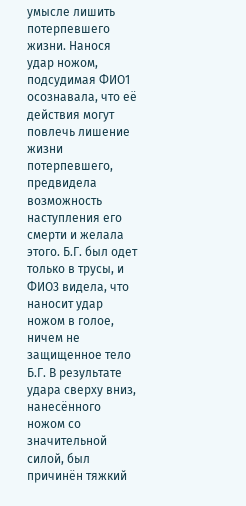умысле лишить потерпевшего жизни. Нанося удар ножом, подсудимая ФИО1 осознавала, что её действия могут повлечь лишение жизни потерпевшего, предвидела возможность наступления его смерти и желала этого. Б.Г. был одет только в трусы, и ФИО3 видела, что наносит удар ножом в голое, ничем не защищенное тело Б.Г. В результате удара сверху вниз, нанесённого ножом со значительной силой, был причинён тяжкий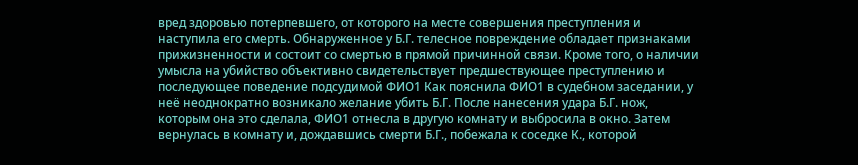вред здоровью потерпевшего, от которого на месте совершения преступления и наступила его смерть. Обнаруженное у Б.Г. телесное повреждение обладает признаками прижизненности и состоит со смертью в прямой причинной связи. Кроме того, о наличии умысла на убийство объективно свидетельствует предшествующее преступлению и последующее поведение подсудимой ФИО1 Как пояснила ФИО1 в судебном заседании, у неё неоднократно возникало желание убить Б.Г. После нанесения удара Б.Г. нож, которым она это сделала, ФИО1 отнесла в другую комнату и выбросила в окно. Затем вернулась в комнату и, дождавшись смерти Б.Г., побежала к соседке К., которой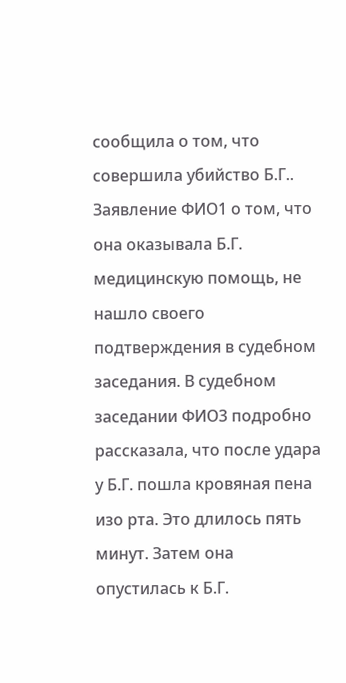сообщила о том, что совершила убийство Б.Г.. Заявление ФИО1 о том, что она оказывала Б.Г. медицинскую помощь, не нашло своего подтверждения в судебном заседания. В судебном заседании ФИО3 подробно рассказала, что после удара у Б.Г. пошла кровяная пена изо рта. Это длилось пять минут. Затем она опустилась к Б.Г.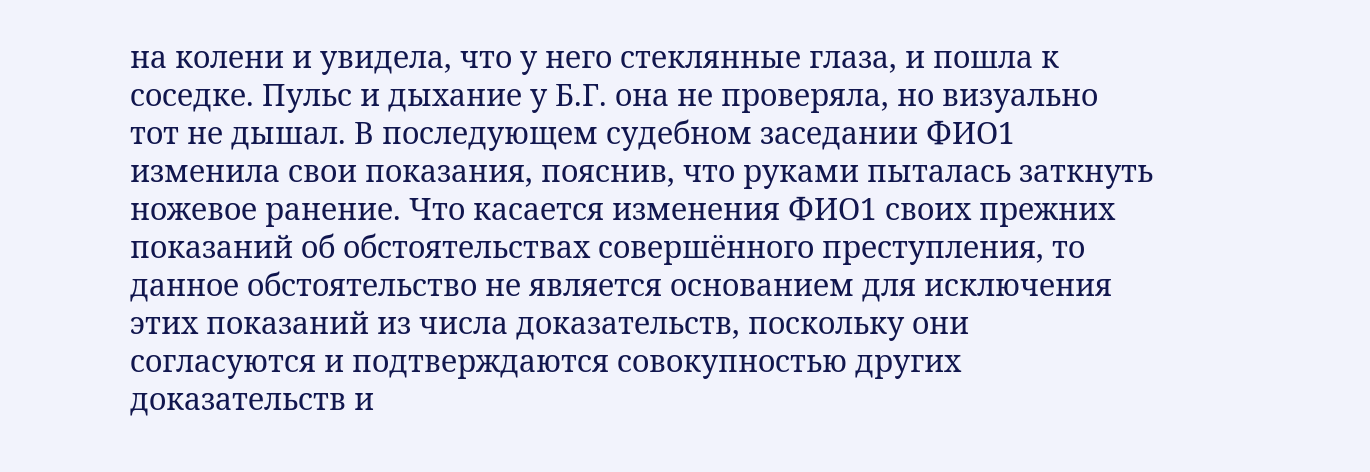на колени и увидела, что у него стеклянные глаза, и пошла к соседке. Пульс и дыхание у Б.Г. она не проверяла, но визуально тот не дышал. В последующем судебном заседании ФИО1 изменила свои показания, пояснив, что руками пыталась заткнуть ножевое ранение. Что касается изменения ФИО1 своих прежних показаний об обстоятельствах совершённого преступления, то данное обстоятельство не является основанием для исключения этих показаний из числа доказательств, поскольку они согласуются и подтверждаются совокупностью других доказательств и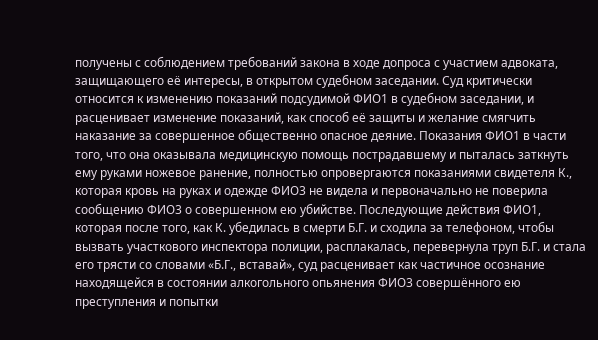получены с соблюдением требований закона в ходе допроса с участием адвоката, защищающего её интересы, в открытом судебном заседании. Суд критически относится к изменению показаний подсудимой ФИО1 в судебном заседании, и расценивает изменение показаний, как способ её защиты и желание смягчить наказание за совершенное общественно опасное деяние. Показания ФИО1 в части того, что она оказывала медицинскую помощь пострадавшему и пыталась заткнуть ему руками ножевое ранение, полностью опровергаются показаниями свидетеля К., которая кровь на руках и одежде ФИО3 не видела и первоначально не поверила сообщению ФИО3 о совершенном ею убийстве. Последующие действия ФИО1, которая после того, как К. убедилась в смерти Б.Г. и сходила за телефоном, чтобы вызвать участкового инспектора полиции, расплакалась, перевернула труп Б.Г. и стала его трясти со словами «Б.Г., вставай», суд расценивает как частичное осознание находящейся в состоянии алкогольного опьянения ФИО3 совершённого ею преступления и попытки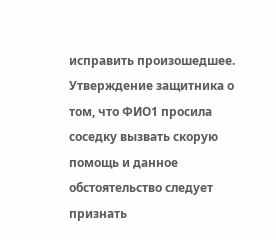исправить произошедшее. Утверждение защитника о том, что ФИО1 просила соседку вызвать скорую помощь и данное обстоятельство следует признать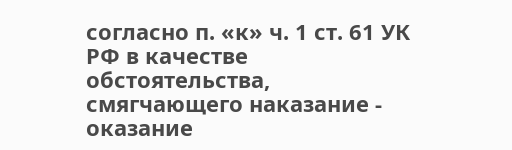согласно п. «к» ч. 1 ст. 61 УК РФ в качестве обстоятельства, смягчающего наказание - оказание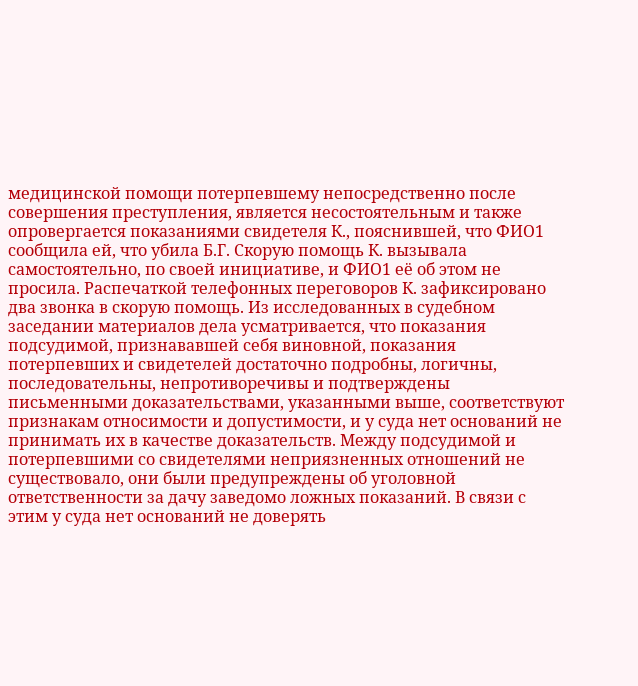медицинской помощи потерпевшему непосредственно после совершения преступления, является несостоятельным и также опровергается показаниями свидетеля К., пояснившей, что ФИО1 сообщила ей, что убила Б.Г. Скорую помощь К. вызывала самостоятельно, по своей инициативе, и ФИО1 её об этом не просила. Распечаткой телефонных переговоров К. зафиксировано два звонка в скорую помощь. Из исследованных в судебном заседании материалов дела усматривается, что показания подсудимой, признававшей себя виновной, показания потерпевших и свидетелей достаточно подробны, логичны, последовательны, непротиворечивы и подтверждены письменными доказательствами, указанными выше, соответствуют признакам относимости и допустимости, и у суда нет оснований не принимать их в качестве доказательств. Между подсудимой и потерпевшими со свидетелями неприязненных отношений не существовало, они были предупреждены об уголовной ответственности за дачу заведомо ложных показаний. В связи с этим у суда нет оснований не доверять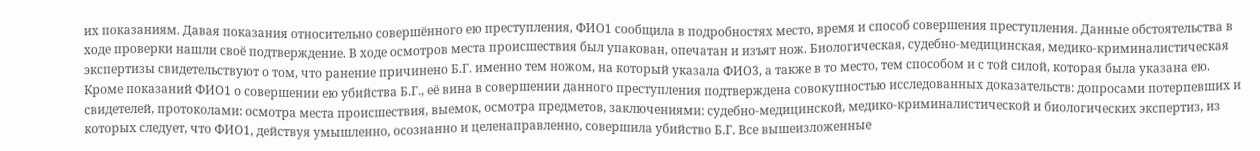их показаниям. Давая показания относительно совершённого ею преступления, ФИО1 сообщила в подробностях место, время и способ совершения преступления. Данные обстоятельства в ходе проверки нашли своё подтверждение. В ходе осмотров места происшествия был упакован, опечатан и изъят нож. Биологическая, судебно-медицинская, медико-криминалистическая экспертизы свидетельствуют о том, что ранение причинено Б.Г. именно тем ножом, на который указала ФИО3, а также в то место, тем способом и с той силой, которая была указана ею. Кроме показаний ФИО1 о совершении ею убийства Б.Г., её вина в совершении данного преступления подтверждена совокупностью исследованных доказательств: допросами потерпевших и свидетелей, протоколами: осмотра места происшествия, выемок, осмотра предметов, заключениями: судебно-медицинской, медико-криминалистической и биологических экспертиз, из которых следует, что ФИО1, действуя умышленно, осознанно и целенаправленно, совершила убийство Б.Г. Все вышеизложенные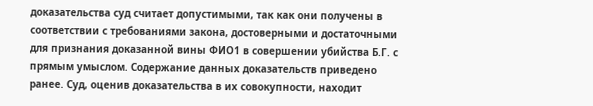доказательства суд считает допустимыми, так как они получены в соответствии с требованиями закона, достоверными и достаточными для признания доказанной вины ФИО1 в совершении убийства Б.Г. с прямым умыслом. Содержание данных доказательств приведено ранее. Суд, оценив доказательства в их совокупности, находит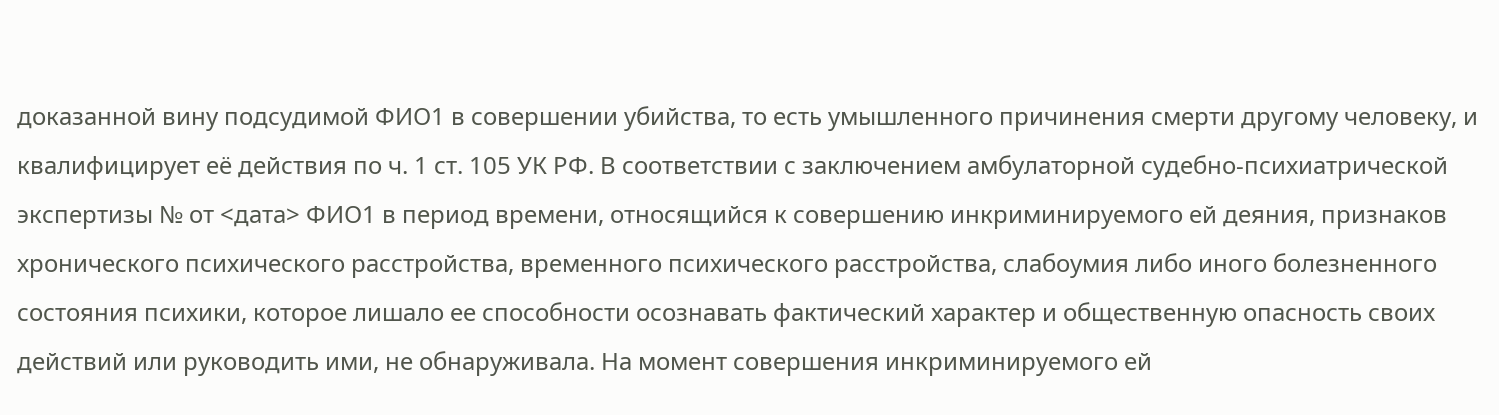доказанной вину подсудимой ФИО1 в совершении убийства, то есть умышленного причинения смерти другому человеку, и квалифицирует её действия по ч. 1 ст. 105 УК РФ. В соответствии с заключением амбулаторной судебно-психиатрической экспертизы № от <дата> ФИО1 в период времени, относящийся к совершению инкриминируемого ей деяния, признаков хронического психического расстройства, временного психического расстройства, слабоумия либо иного болезненного состояния психики, которое лишало ее способности осознавать фактический характер и общественную опасность своих действий или руководить ими, не обнаруживала. На момент совершения инкриминируемого ей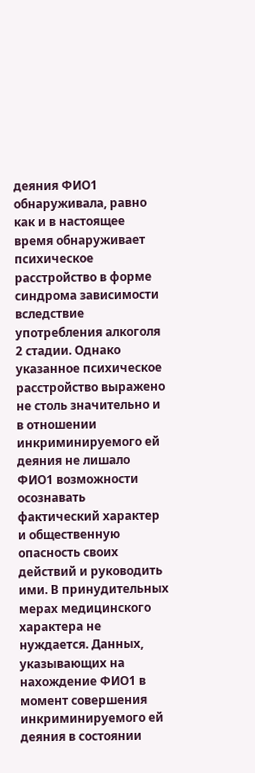деяния ФИО1 обнаруживала, равно как и в настоящее время обнаруживает психическое расстройство в форме синдрома зависимости вследствие употребления алкоголя 2 стадии. Однако указанное психическое расстройство выражено не столь значительно и в отношении инкриминируемого ей деяния не лишало ФИО1 возможности осознавать фактический характер и общественную опасность своих действий и руководить ими. В принудительных мерах медицинского характера не нуждается. Данных, указывающих на нахождение ФИО1 в момент совершения инкриминируемого ей деяния в состоянии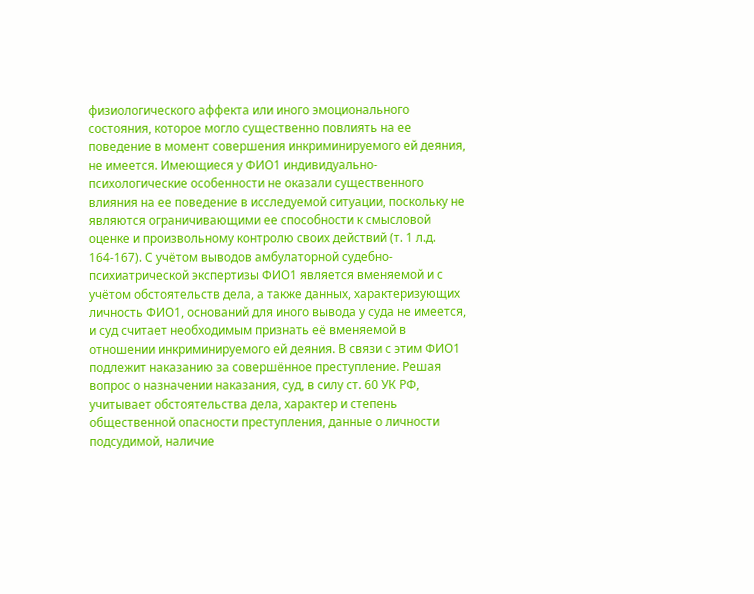физиологического аффекта или иного эмоционального состояния, которое могло существенно повлиять на ее поведение в момент совершения инкриминируемого ей деяния, не имеется. Имеющиеся у ФИО1 индивидуально-психологические особенности не оказали существенного влияния на ее поведение в исследуемой ситуации, поскольку не являются ограничивающими ее способности к смысловой оценке и произвольному контролю своих действий (т. 1 л.д. 164-167). С учётом выводов амбулаторной судебно-психиатрической экспертизы ФИО1 является вменяемой и с учётом обстоятельств дела, а также данных, характеризующих личность ФИО1, оснований для иного вывода у суда не имеется, и суд считает необходимым признать её вменяемой в отношении инкриминируемого ей деяния. В связи с этим ФИО1 подлежит наказанию за совершённое преступление. Решая вопрос о назначении наказания, суд, в силу ст. 60 УК РФ, учитывает обстоятельства дела, характер и степень общественной опасности преступления, данные о личности подсудимой, наличие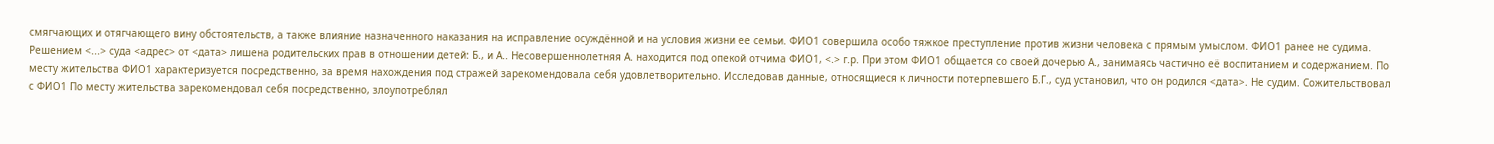смягчающих и отягчающего вину обстоятельств, а также влияние назначенного наказания на исправление осуждённой и на условия жизни ее семьи. ФИО1 совершила особо тяжкое преступление против жизни человека с прямым умыслом. ФИО1 ранее не судима. Решением <...> суда <адрес> от <дата> лишена родительских прав в отношении детей: Б., и А.. Несовершеннолетняя А. находится под опекой отчима ФИО1, <.> г.р. При этом ФИО1 общается со своей дочерью А., занимаясь частично её воспитанием и содержанием. По месту жительства ФИО1 характеризуется посредственно, за время нахождения под стражей зарекомендовала себя удовлетворительно. Исследовав данные, относящиеся к личности потерпевшего Б.Г., суд установил, что он родился <дата>. Не судим. Сожительствовал с ФИО1 По месту жительства зарекомендовал себя посредственно, злоупотреблял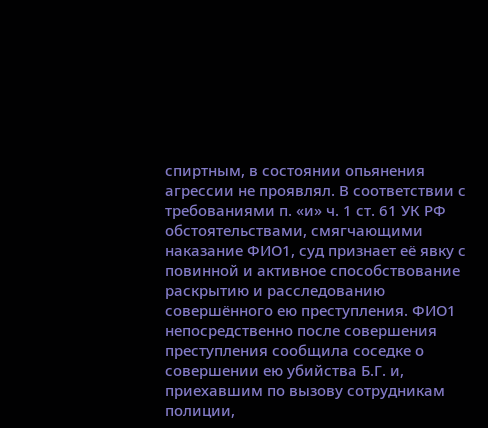спиртным, в состоянии опьянения агрессии не проявлял. В соответствии с требованиями п. «и» ч. 1 ст. 61 УК РФ обстоятельствами, смягчающими наказание ФИО1, суд признает её явку с повинной и активное способствование раскрытию и расследованию совершённого ею преступления. ФИО1 непосредственно после совершения преступления сообщила соседке о совершении ею убийства Б.Г. и, приехавшим по вызову сотрудникам полиции,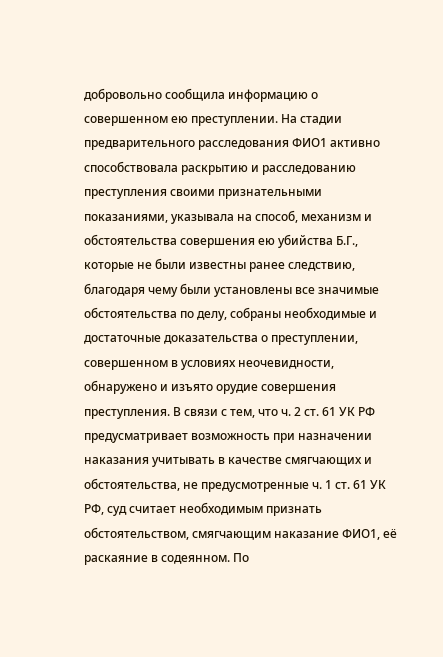добровольно сообщила информацию о совершенном ею преступлении. На стадии предварительного расследования ФИО1 активно способствовала раскрытию и расследованию преступления своими признательными показаниями, указывала на способ, механизм и обстоятельства совершения ею убийства Б.Г., которые не были известны ранее следствию, благодаря чему были установлены все значимые обстоятельства по делу, собраны необходимые и достаточные доказательства о преступлении, совершенном в условиях неочевидности, обнаружено и изъято орудие совершения преступления. В связи с тем, что ч. 2 ст. 61 УК РФ предусматривает возможность при назначении наказания учитывать в качестве смягчающих и обстоятельства, не предусмотренные ч. 1 ст. 61 УК РФ, суд считает необходимым признать обстоятельством, смягчающим наказание ФИО1, её раскаяние в содеянном. По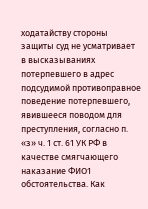ходатайству стороны защиты суд не усматривает в высказываниях потерпевшего в адрес подсудимой противоправное поведение потерпевшего, явившееся поводом для преступления, согласно п. «з» ч. 1 ст. 61 УК РФ в качестве смягчающего наказание ФИО1 обстоятельства. Как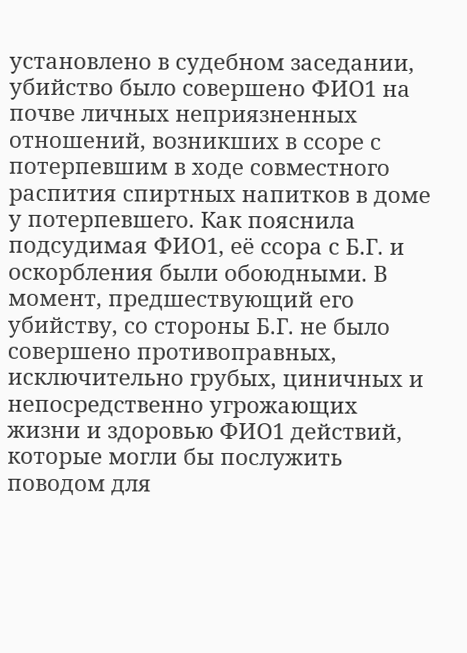установлено в судебном заседании, убийство было совершено ФИО1 на почве личных неприязненных отношений, возникших в ссоре с потерпевшим в ходе совместного распития спиртных напитков в доме у потерпевшего. Как пояснила подсудимая ФИО1, её ссора с Б.Г. и оскорбления были обоюдными. В момент, предшествующий его убийству, со стороны Б.Г. не было совершено противоправных, исключительно грубых, циничных и непосредственно угрожающих жизни и здоровью ФИО1 действий, которые могли бы послужить поводом для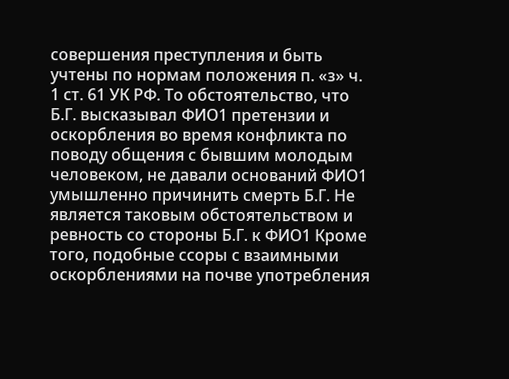совершения преступления и быть учтены по нормам положения п. «з» ч. 1 ст. 61 УК РФ. То обстоятельство, что Б.Г. высказывал ФИО1 претензии и оскорбления во время конфликта по поводу общения с бывшим молодым человеком, не давали оснований ФИО1 умышленно причинить смерть Б.Г. Не является таковым обстоятельством и ревность со стороны Б.Г. к ФИО1 Кроме того, подобные ссоры с взаимными оскорблениями на почве употребления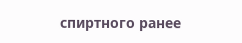спиртного ранее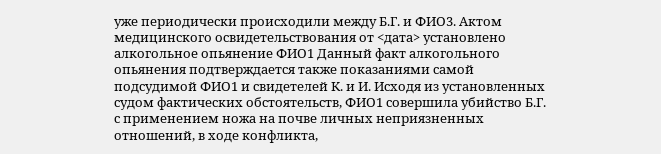уже периодически происходили между Б.Г. и ФИО3. Актом медицинского освидетельствования от <дата> установлено алкогольное опьянение ФИО1 Данный факт алкогольного опьянения подтверждается также показаниями самой подсудимой ФИО1 и свидетелей К. и И. Исходя из установленных судом фактических обстоятельств, ФИО1 совершила убийство Б.Г. с применением ножа на почве личных неприязненных отношений, в ходе конфликта,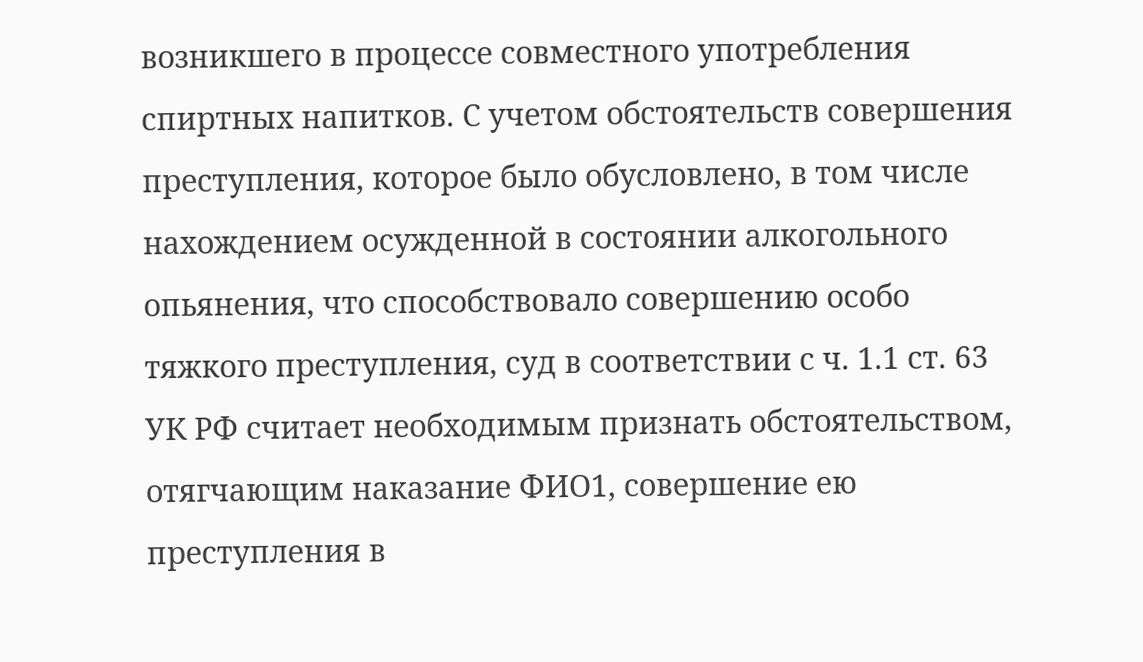возникшего в процессе совместного употребления спиртных напитков. С учетом обстоятельств совершения преступления, которое было обусловлено, в том числе нахождением осужденной в состоянии алкогольного опьянения, что способствовало совершению особо тяжкого преступления, суд в соответствии с ч. 1.1 ст. 63 УК РФ считает необходимым признать обстоятельством, отягчающим наказание ФИО1, совершение ею преступления в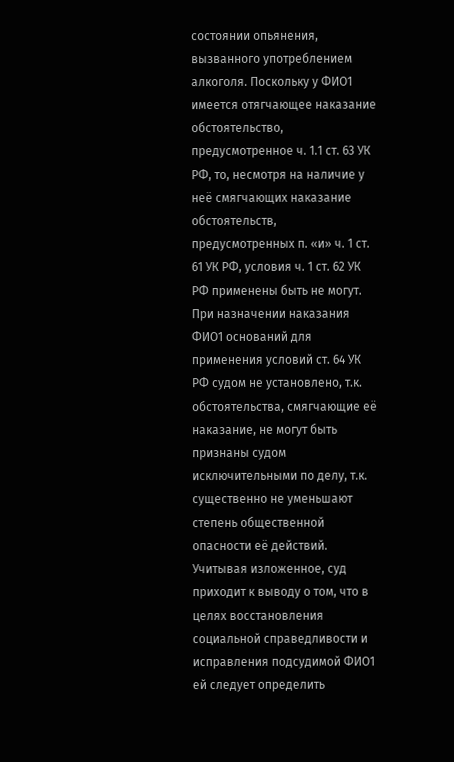состоянии опьянения, вызванного употреблением алкоголя. Поскольку у ФИО1 имеется отягчающее наказание обстоятельство, предусмотренное ч. 1.1 ст. 63 УК РФ, то, несмотря на наличие у неё смягчающих наказание обстоятельств, предусмотренных п. «и» ч. 1 ст. 61 УК РФ, условия ч. 1 ст. 62 УК РФ применены быть не могут. При назначении наказания ФИО1 оснований для применения условий ст. 64 УК РФ судом не установлено, т.к. обстоятельства, смягчающие её наказание, не могут быть признаны судом исключительными по делу, т.к. существенно не уменьшают степень общественной опасности её действий. Учитывая изложенное, суд приходит к выводу о том, что в целях восстановления социальной справедливости и исправления подсудимой ФИО1 ей следует определить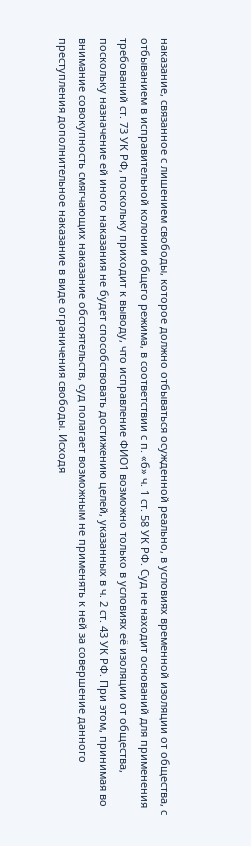наказание, связанное с лишением свободы, которое должно отбываться осужденной реально, в условиях временной изоляции от общества, с отбыванием в исправительной колонии общего режима, в соответствии с п. «б» ч. 1 ст. 58 УК РФ. Суд не находит оснований для применения требований ст. 73 УК РФ, поскольку приходит к выводу, что исправление ФИО1 возможно только в условиях её изоляции от общества, поскольку назначение ей иного наказания не будет способствовать достижению целей, указанных в ч. 2 ст. 43 УК РФ. При этом, принимая во внимание совокупность смягчающих наказание обстоятельств, суд полагает возможным не применять к ней за совершение данного преступления дополнительное наказание в виде ограничения свободы. Исходя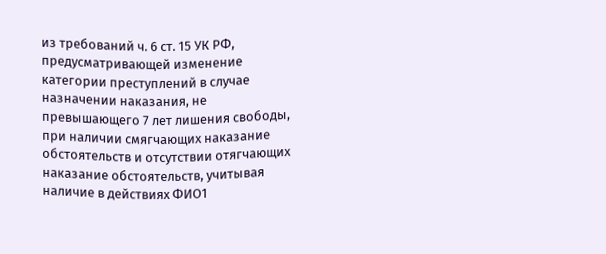из требований ч. 6 ст. 15 УК РФ, предусматривающей изменение категории преступлений в случае назначении наказания, не превышающего 7 лет лишения свободы, при наличии смягчающих наказание обстоятельств и отсутствии отягчающих наказание обстоятельств, учитывая наличие в действиях ФИО1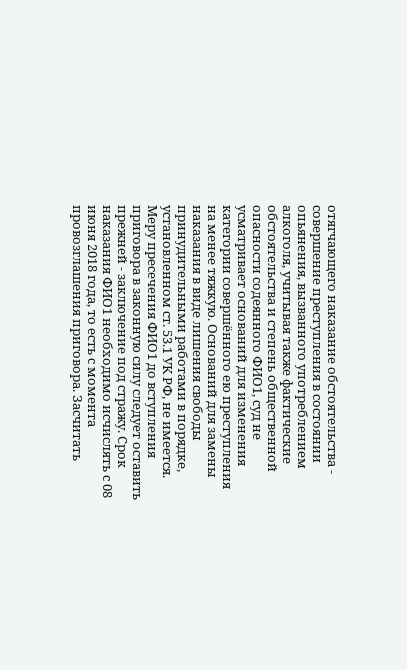отягчающего наказание обстоятельства - совершение преступления в состоянии опьянения, вызванного употреблением алкоголя, учитывая также фактические обстоятельства и степень общественной опасности содеянного ФИО1, суд не усматривает оснований для изменения категории совершённого ею преступления на менее тяжкую. Оснований для замены наказания в виде лишения свободы принудительными работами в порядке, установленном ст. 53.1 УК РФ, не имеется. Меру пресечения ФИО1 до вступления приговора в законную силу следует оставить прежней - заключение под стражу. Срок наказания ФИО1 необходимо исчислять с 08 июня 2018 года, то есть с момента провозглашения приговора. Засчитать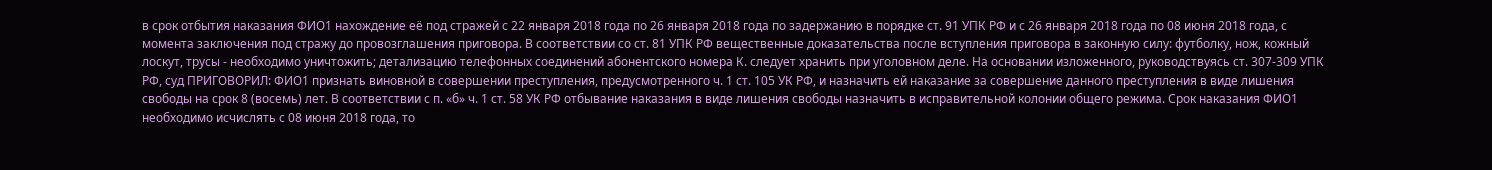в срок отбытия наказания ФИО1 нахождение её под стражей с 22 января 2018 года по 26 января 2018 года по задержанию в порядке ст. 91 УПК РФ и с 26 января 2018 года по 08 июня 2018 года, с момента заключения под стражу до провозглашения приговора. В соответствии со ст. 81 УПК РФ вещественные доказательства после вступления приговора в законную силу: футболку, нож, кожный лоскут, трусы - необходимо уничтожить; детализацию телефонных соединений абонентского номера К. следует хранить при уголовном деле. На основании изложенного, руководствуясь ст. 307-309 УПК РФ, суд ПРИГОВОРИЛ: ФИО1 признать виновной в совершении преступления, предусмотренного ч. 1 ст. 105 УК РФ, и назначить ей наказание за совершение данного преступления в виде лишения свободы на срок 8 (восемь) лет. В соответствии с п. «б» ч. 1 ст. 58 УК РФ отбывание наказания в виде лишения свободы назначить в исправительной колонии общего режима. Срок наказания ФИО1 необходимо исчислять с 08 июня 2018 года, то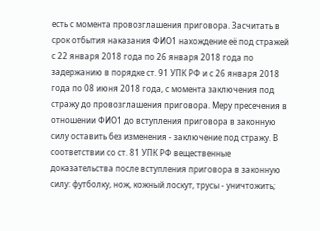есть с момента провозглашения приговора. Засчитать в срок отбытия наказания ФИО1 нахождение её под стражей с 22 января 2018 года по 26 января 2018 года по задержанию в порядке ст. 91 УПК РФ и с 26 января 2018 года по 08 июня 2018 года, с момента заключения под стражу до провозглашения приговора. Меру пресечения в отношении ФИО1 до вступления приговора в законную силу оставить без изменения - заключение под стражу. В соответствии со ст. 81 УПК РФ вещественные доказательства после вступления приговора в законную силу: футболку, нож, кожный лоскут, трусы - уничтожить;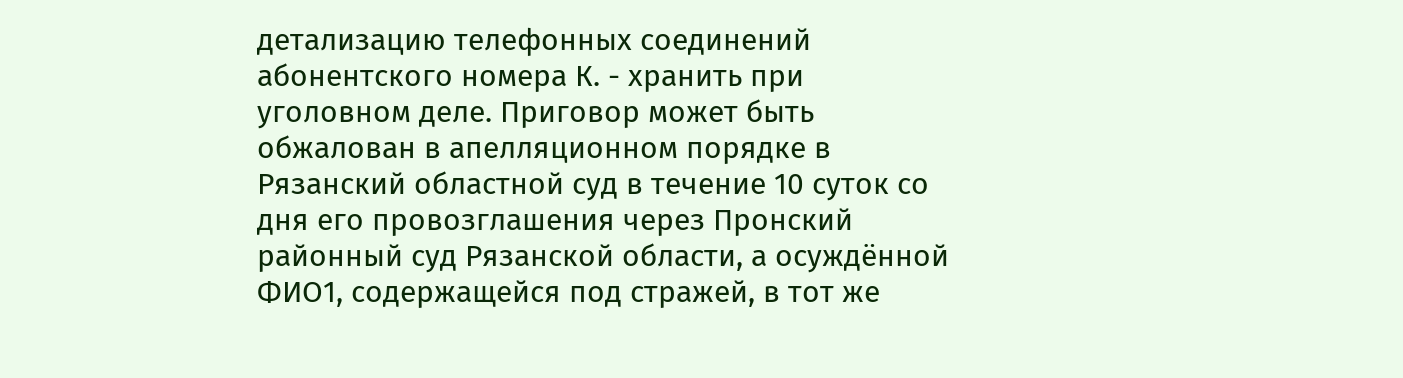детализацию телефонных соединений абонентского номера К. - хранить при уголовном деле. Приговор может быть обжалован в апелляционном порядке в Рязанский областной суд в течение 10 суток со дня его провозглашения через Пронский районный суд Рязанской области, а осуждённой ФИО1, содержащейся под стражей, в тот же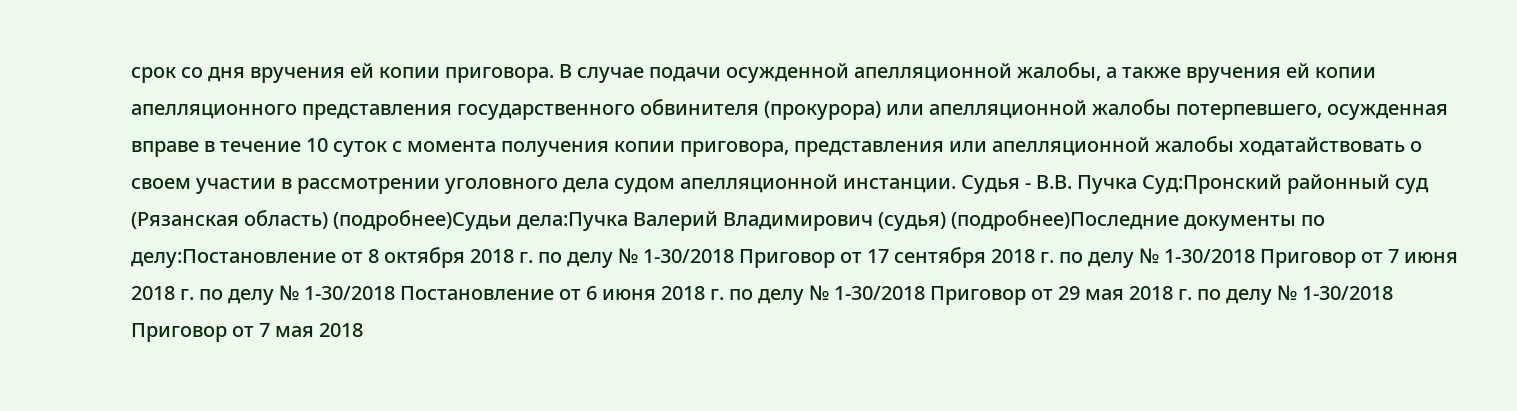срок со дня вручения ей копии приговора. В случае подачи осужденной апелляционной жалобы, а также вручения ей копии апелляционного представления государственного обвинителя (прокурора) или апелляционной жалобы потерпевшего, осужденная вправе в течение 10 суток с момента получения копии приговора, представления или апелляционной жалобы ходатайствовать о своем участии в рассмотрении уголовного дела судом апелляционной инстанции. Судья - В.В. Пучка Суд:Пронский районный суд (Рязанская область) (подробнее)Судьи дела:Пучка Валерий Владимирович (судья) (подробнее)Последние документы по делу:Постановление от 8 октября 2018 г. по делу № 1-30/2018 Приговор от 17 сентября 2018 г. по делу № 1-30/2018 Приговор от 7 июня 2018 г. по делу № 1-30/2018 Постановление от 6 июня 2018 г. по делу № 1-30/2018 Приговор от 29 мая 2018 г. по делу № 1-30/2018 Приговор от 7 мая 2018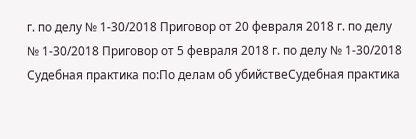г. по делу № 1-30/2018 Приговор от 20 февраля 2018 г. по делу № 1-30/2018 Приговор от 5 февраля 2018 г. по делу № 1-30/2018 Судебная практика по:По делам об убийствеСудебная практика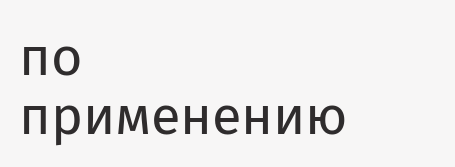по применению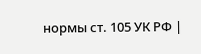нормы ст. 105 УК РФ |